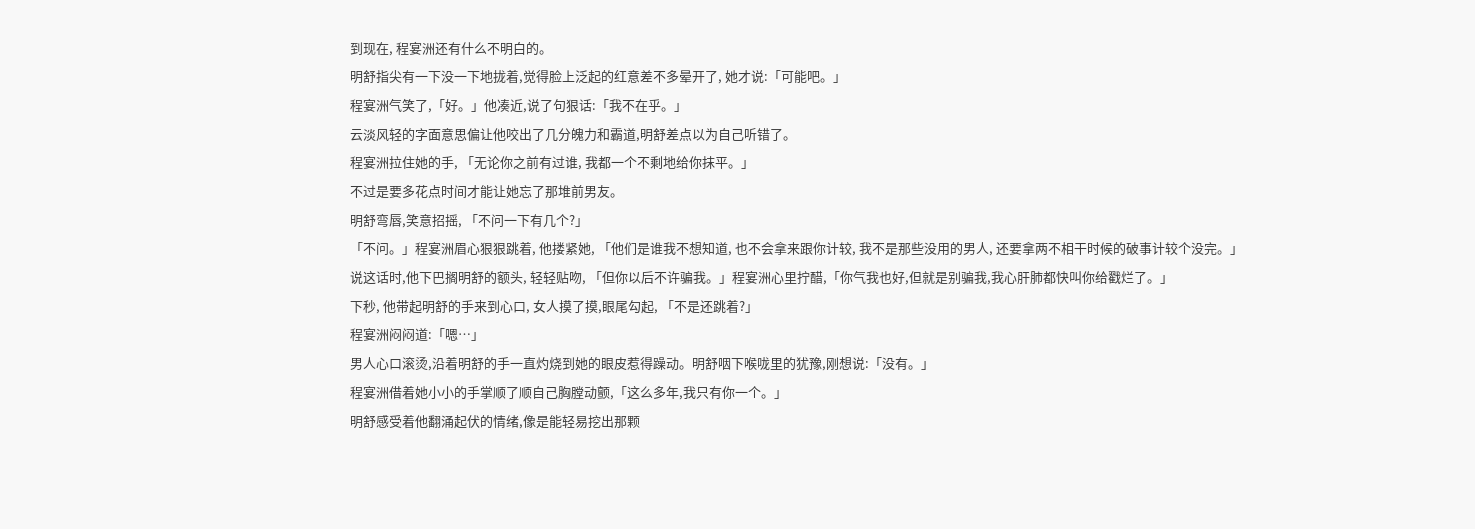到现在, 程宴洲还有什么不明白的。
明舒指尖有一下没一下地拢着,觉得脸上泛起的红意差不多晕开了, 她才说:「可能吧。」
程宴洲气笑了,「好。」他凑近,说了句狠话:「我不在乎。」
云淡风轻的字面意思偏让他咬出了几分魄力和霸道,明舒差点以为自己听错了。
程宴洲拉住她的手, 「无论你之前有过谁, 我都一个不剩地给你抹平。」
不过是要多花点时间才能让她忘了那堆前男友。
明舒弯唇,笑意招摇, 「不问一下有几个?」
「不问。」程宴洲眉心狠狠跳着, 他搂紧她, 「他们是谁我不想知道, 也不会拿来跟你计较, 我不是那些没用的男人, 还要拿两不相干时候的破事计较个没完。」
说这话时,他下巴搁明舒的额头, 轻轻贴吻, 「但你以后不许骗我。」程宴洲心里拧醋,「你气我也好,但就是别骗我,我心肝肺都快叫你给戳烂了。」
下秒, 他带起明舒的手来到心口, 女人摸了摸,眼尾勾起, 「不是还跳着?」
程宴洲闷闷道:「嗯…」
男人心口滚烫,沿着明舒的手一直灼烧到她的眼皮惹得躁动。明舒咽下喉咙里的犹豫,刚想说:「没有。」
程宴洲借着她小小的手掌顺了顺自己胸膛动颤,「这么多年,我只有你一个。」
明舒感受着他翻涌起伏的情绪,像是能轻易挖出那颗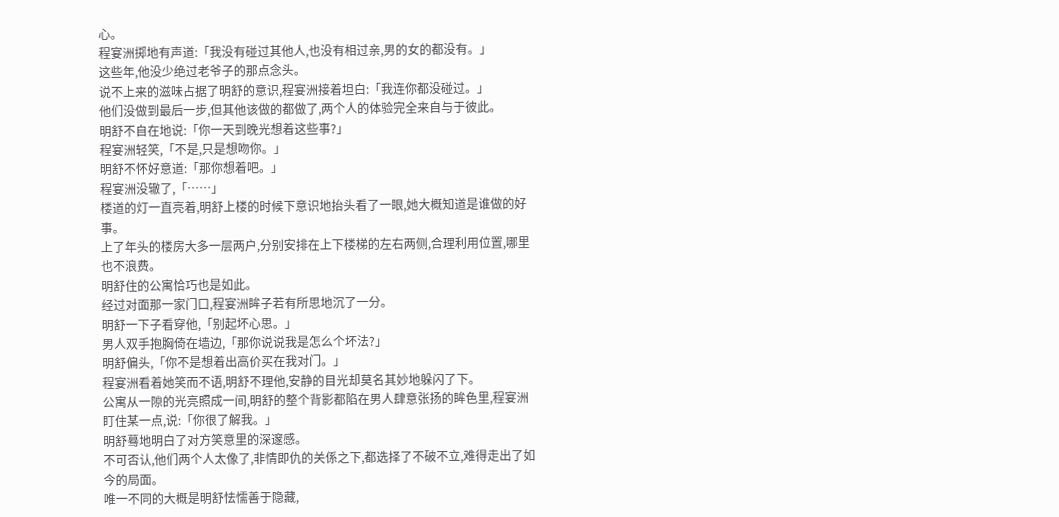心。
程宴洲掷地有声道:「我没有碰过其他人,也没有相过亲,男的女的都没有。」
这些年,他没少绝过老爷子的那点念头。
说不上来的滋味占据了明舒的意识,程宴洲接着坦白:「我连你都没碰过。」
他们没做到最后一步,但其他该做的都做了,两个人的体验完全来自与于彼此。
明舒不自在地说:「你一天到晚光想着这些事?」
程宴洲轻笑,「不是,只是想吻你。」
明舒不怀好意道:「那你想着吧。」
程宴洲没辙了,「……」
楼道的灯一直亮着,明舒上楼的时候下意识地抬头看了一眼,她大概知道是谁做的好事。
上了年头的楼房大多一层两户,分别安排在上下楼梯的左右两侧,合理利用位置,哪里也不浪费。
明舒住的公寓恰巧也是如此。
经过对面那一家门口,程宴洲眸子若有所思地沉了一分。
明舒一下子看穿他,「别起坏心思。」
男人双手抱胸倚在墙边,「那你说说我是怎么个坏法?」
明舒偏头,「你不是想着出高价买在我对门。」
程宴洲看着她笑而不语,明舒不理他,安静的目光却莫名其妙地躲闪了下。
公寓从一隙的光亮照成一间,明舒的整个背影都陷在男人肆意张扬的眸色里,程宴洲盯住某一点,说:「你很了解我。」
明舒蓦地明白了对方笑意里的深邃感。
不可否认,他们两个人太像了,非情即仇的关係之下,都选择了不破不立,难得走出了如今的局面。
唯一不同的大概是明舒怯懦善于隐藏,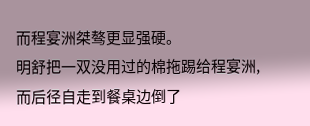而程宴洲桀骜更显强硬。
明舒把一双没用过的棉拖踢给程宴洲,而后径自走到餐桌边倒了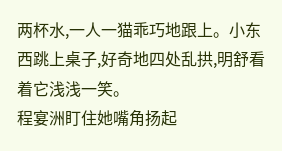两杯水,一人一猫乖巧地跟上。小东西跳上桌子,好奇地四处乱拱,明舒看着它浅浅一笑。
程宴洲盯住她嘴角扬起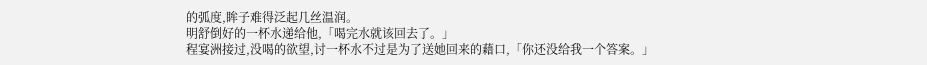的弧度,眸子难得泛起几丝温润。
明舒倒好的一杯水递给他,「喝完水就该回去了。」
程宴洲接过,没喝的欲望,讨一杯水不过是为了送她回来的藉口,「你还没给我一个答案。」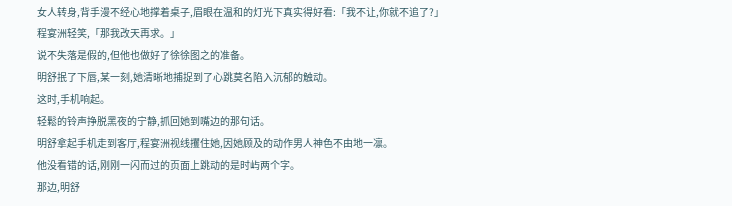女人转身,背手漫不经心地撑着桌子,眉眼在温和的灯光下真实得好看:「我不让,你就不追了?」
程宴洲轻笑,「那我改天再求。」
说不失落是假的,但他也做好了徐徐图之的准备。
明舒抿了下唇,某一刻,她清晰地捕捉到了心跳莫名陷入沉郁的触动。
这时,手机响起。
轻鬆的铃声挣脱黑夜的宁静,抓回她到嘴边的那句话。
明舒拿起手机走到客厅,程宴洲视线攫住她,因她顾及的动作男人神色不由地一凛。
他没看错的话,刚刚一闪而过的页面上跳动的是时屿两个字。
那边,明舒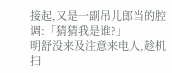接起,又是一副吊儿郎当的腔调:「猜猜我是谁?」
明舒没来及注意来电人,趁机扫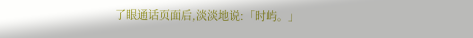了眼通话页面后,淡淡地说:「时屿。」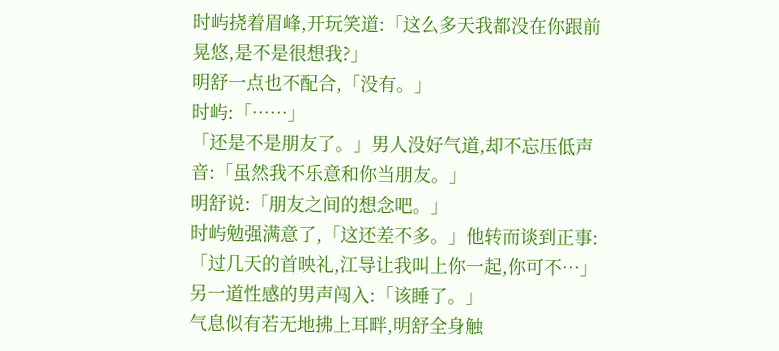时屿挠着眉峰,开玩笑道:「这么多天我都没在你跟前晃悠,是不是很想我?」
明舒一点也不配合,「没有。」
时屿:「……」
「还是不是朋友了。」男人没好气道,却不忘压低声音:「虽然我不乐意和你当朋友。」
明舒说:「朋友之间的想念吧。」
时屿勉强满意了,「这还差不多。」他转而谈到正事:「过几天的首映礼,江导让我叫上你一起,你可不…」
另一道性感的男声闯入:「该睡了。」
气息似有若无地拂上耳畔,明舒全身触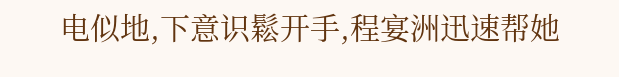电似地,下意识鬆开手,程宴洲迅速帮她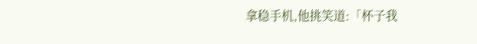拿稳手机,他挑笑道:「杯子我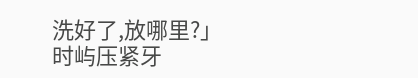洗好了,放哪里?」
时屿压紧牙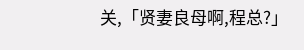关,「贤妻良母啊,程总?」